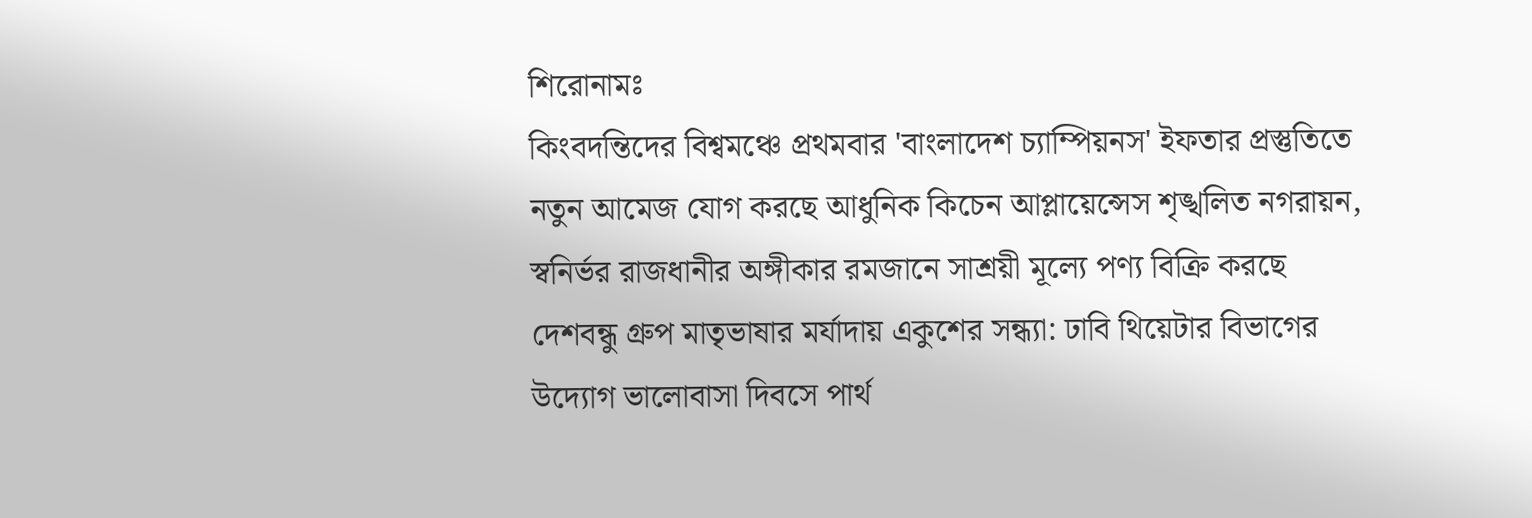শিরোনামঃ
কিংবদন্তিদের বিশ্বমঞ্চে প্রথমবার 'বাংলাদেশ চ্যাম্পিয়নস' ইফতার প্রস্তুতিতে নতুন আমেজ যোগ করছে আধুনিক কিচেন আপ্লায়েন্সেস শৃঙ্খলিত নগরায়ন, স্বনির্ভর রাজধানীর অঙ্গীকার রমজানে সাশ্রয়ী মূল্যে পণ্য বিক্রি করছে দেশবন্ধু গ্রুপ মাতৃভাষার মর্যাদায় একুশের সন্ধ্যা: ঢাবি থিয়েটার বিভাগের উদ্যোগ ভালোবাসা দিবসে পার্থ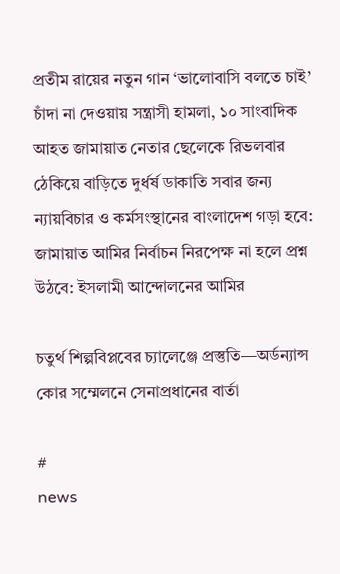প্রতীম রায়ের নতুন গান ‘ভালোবাসি বলতে চাই’ চাঁদা না দেওয়ায় সন্ত্রাসী হামলা, ১০ সাংবাদিক আহত জামায়াত নেতার ছেলেকে রিভলবার ঠেকিয়ে বাড়িতে দুর্ধর্ষ ডাকাতি সবার জন্য ন্যায়বিচার ও কর্মসংস্থানের বাংলাদেশ গড়া হবে: জামায়াত আমির নির্বাচন নিরপেক্ষ না হলে প্রশ্ন উঠবে: ইসলামী আন্দোলনের আমির

চতুর্থ শিল্পবিপ্লবের চ্যালেঞ্জে প্রস্তুতি—অর্ডন্যান্স কোর সম্মেলনে সেনাপ্রধানের বার্তা

#
news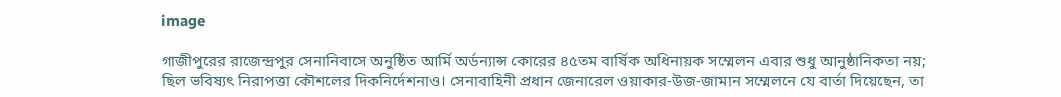image

গাজীপুরের রাজেন্দ্রপুর সেনানিবাসে অনুষ্ঠিত আর্মি অর্ডন্যান্স কোরের ৪৫তম বার্ষিক অধিনায়ক সম্মেলন এবার শুধু আনুষ্ঠানিকতা নয়; ছিল ভবিষ্যৎ নিরাপত্তা কৌশলের দিকনির্দেশনাও। সেনাবাহিনী প্রধান জেনারেল ওয়াকার-উজ-জামান সম্মেলনে যে বার্তা দিয়েছেন, তা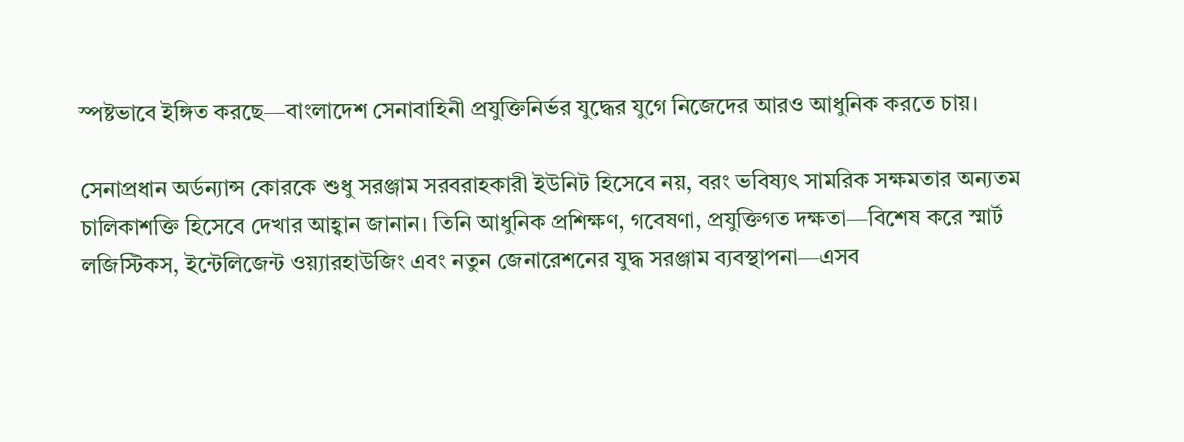স্পষ্টভাবে ইঙ্গিত করছে—বাংলাদেশ সেনাবাহিনী প্রযুক্তিনির্ভর যুদ্ধের যুগে নিজেদের আরও আধুনিক করতে চায়।

সেনাপ্রধান অর্ডন্যান্স কোরকে শুধু সরঞ্জাম সরবরাহকারী ইউনিট হিসেবে নয়, বরং ভবিষ্যৎ সামরিক সক্ষমতার অন্যতম চালিকাশক্তি হিসেবে দেখার আহ্বান জানান। তিনি আধুনিক প্রশিক্ষণ, গবেষণা, প্রযুক্তিগত দক্ষতা—বিশেষ করে স্মার্ট লজিস্টিকস, ইন্টেলিজেন্ট ওয়্যারহাউজিং এবং নতুন জেনারেশনের যুদ্ধ সরঞ্জাম ব্যবস্থাপনা—এসব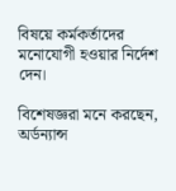বিষয়ে কর্মকর্তাদের মনোযোগী হওয়ার নির্দেশ দেন।

বিশেষজ্ঞরা মনে করছেন, অর্ডন্যান্স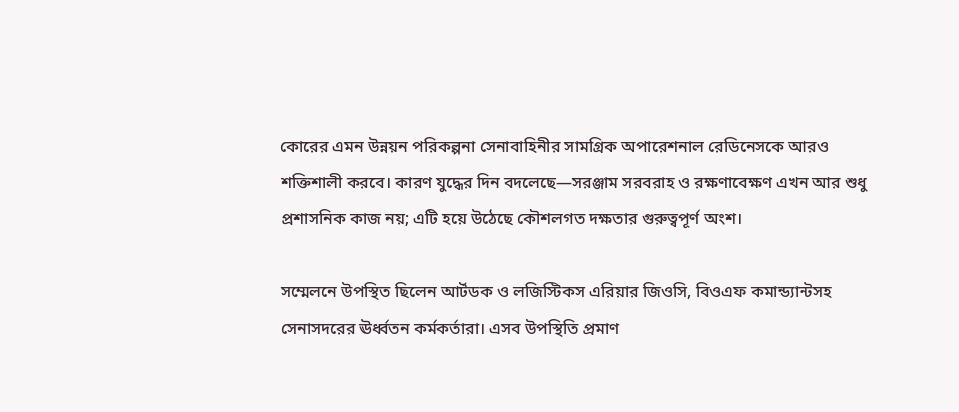কোরের এমন উন্নয়ন পরিকল্পনা সেনাবাহিনীর সামগ্রিক অপারেশনাল রেডিনেসকে আরও শক্তিশালী করবে। কারণ যুদ্ধের দিন বদলেছে—সরঞ্জাম সরবরাহ ও রক্ষণাবেক্ষণ এখন আর শুধু প্রশাসনিক কাজ নয়; এটি হয়ে উঠেছে কৌশলগত দক্ষতার গুরুত্বপূর্ণ অংশ।

সম্মেলনে উপস্থিত ছিলেন আর্টডক ও লজিস্টিকস এরিয়ার জিওসি, বিওএফ কমান্ড্যান্টসহ সেনাসদরের ঊর্ধ্বতন কর্মকর্তারা। এসব উপস্থিতি প্রমাণ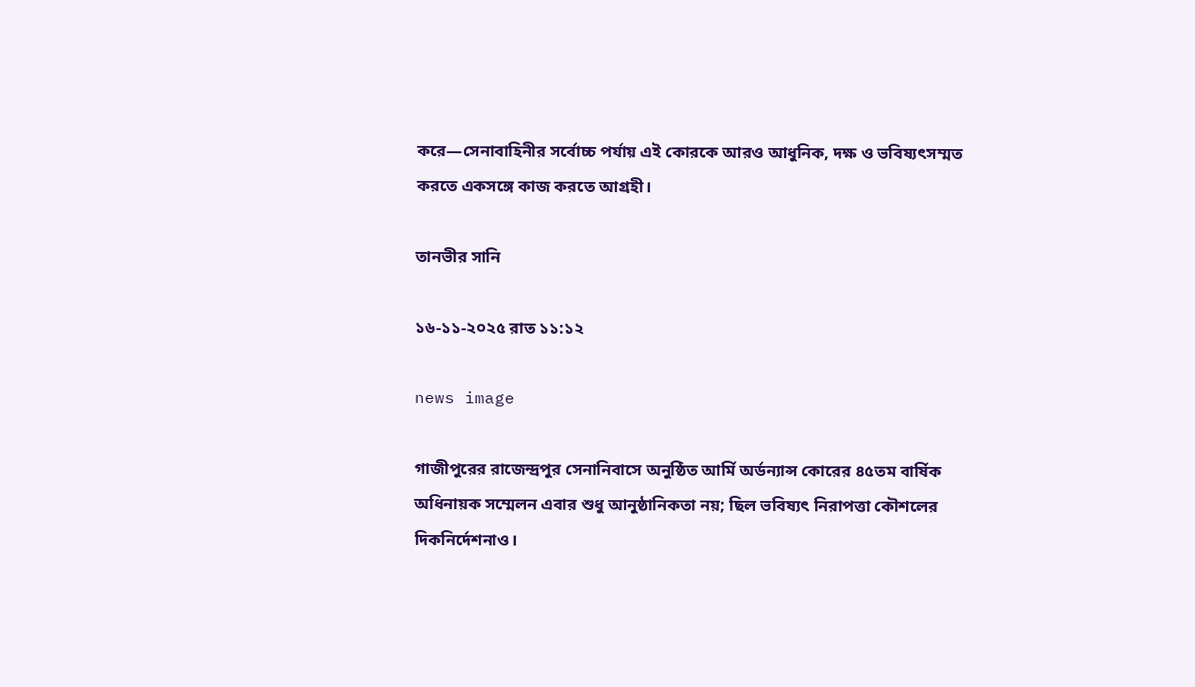করে—সেনাবাহিনীর সর্বোচ্চ পর্যায় এই কোরকে আরও আধুনিক, দক্ষ ও ভবিষ্যৎসম্মত করতে একসঙ্গে কাজ করতে আগ্রহী।

তানভীর সানি

১৬-১১-২০২৫ রাত ১১:১২

news image

গাজীপুরের রাজেন্দ্রপুর সেনানিবাসে অনুষ্ঠিত আর্মি অর্ডন্যান্স কোরের ৪৫তম বার্ষিক অধিনায়ক সম্মেলন এবার শুধু আনুষ্ঠানিকতা নয়; ছিল ভবিষ্যৎ নিরাপত্তা কৌশলের দিকনির্দেশনাও।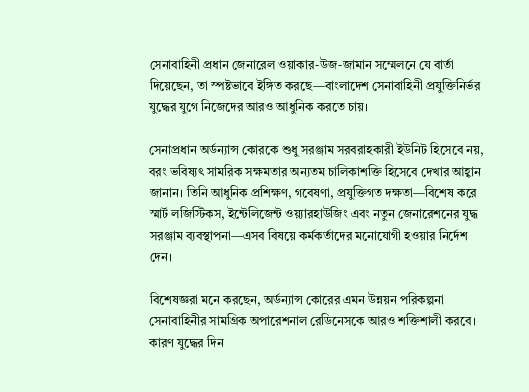সেনাবাহিনী প্রধান জেনারেল ওয়াকার-উজ-জামান সম্মেলনে যে বার্তা দিয়েছেন, তা স্পষ্টভাবে ইঙ্গিত করছে—বাংলাদেশ সেনাবাহিনী প্রযুক্তিনির্ভর যুদ্ধের যুগে নিজেদের আরও আধুনিক করতে চায়।

সেনাপ্রধান অর্ডন্যান্স কোরকে শুধু সরঞ্জাম সরবরাহকারী ইউনিট হিসেবে নয়, বরং ভবিষ্যৎ সামরিক সক্ষমতার অন্যতম চালিকাশক্তি হিসেবে দেখার আহ্বান জানান। তিনি আধুনিক প্রশিক্ষণ, গবেষণা, প্রযুক্তিগত দক্ষতা—বিশেষ করে স্মার্ট লজিস্টিকস, ইন্টেলিজেন্ট ওয়্যারহাউজিং এবং নতুন জেনারেশনের যুদ্ধ সরঞ্জাম ব্যবস্থাপনা—এসব বিষয়ে কর্মকর্তাদের মনোযোগী হওয়ার নির্দেশ দেন।

বিশেষজ্ঞরা মনে করছেন, অর্ডন্যান্স কোরের এমন উন্নয়ন পরিকল্পনা সেনাবাহিনীর সামগ্রিক অপারেশনাল রেডিনেসকে আরও শক্তিশালী করবে। কারণ যুদ্ধের দিন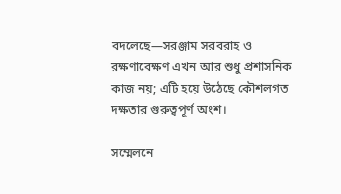বদলেছে—সরঞ্জাম সরবরাহ ও রক্ষণাবেক্ষণ এখন আর শুধু প্রশাসনিক কাজ নয়; এটি হয়ে উঠেছে কৌশলগত দক্ষতার গুরুত্বপূর্ণ অংশ।

সম্মেলনে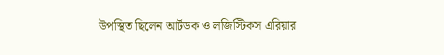উপস্থিত ছিলেন আর্টডক ও লজিস্টিকস এরিয়ার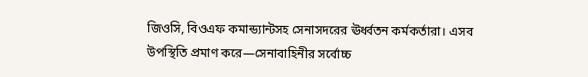জিওসি, বিওএফ কমান্ড্যান্টসহ সেনাসদরের ঊর্ধ্বতন কর্মকর্তারা। এসব উপস্থিতি প্রমাণ করে—সেনাবাহিনীর সর্বোচ্চ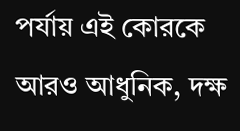পর্যায় এই কোরকে আরও আধুনিক, দক্ষ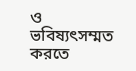ও ভবিষ্যৎসম্মত করতে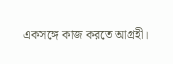একসঙ্গে কাজ করতে আগ্রহী।